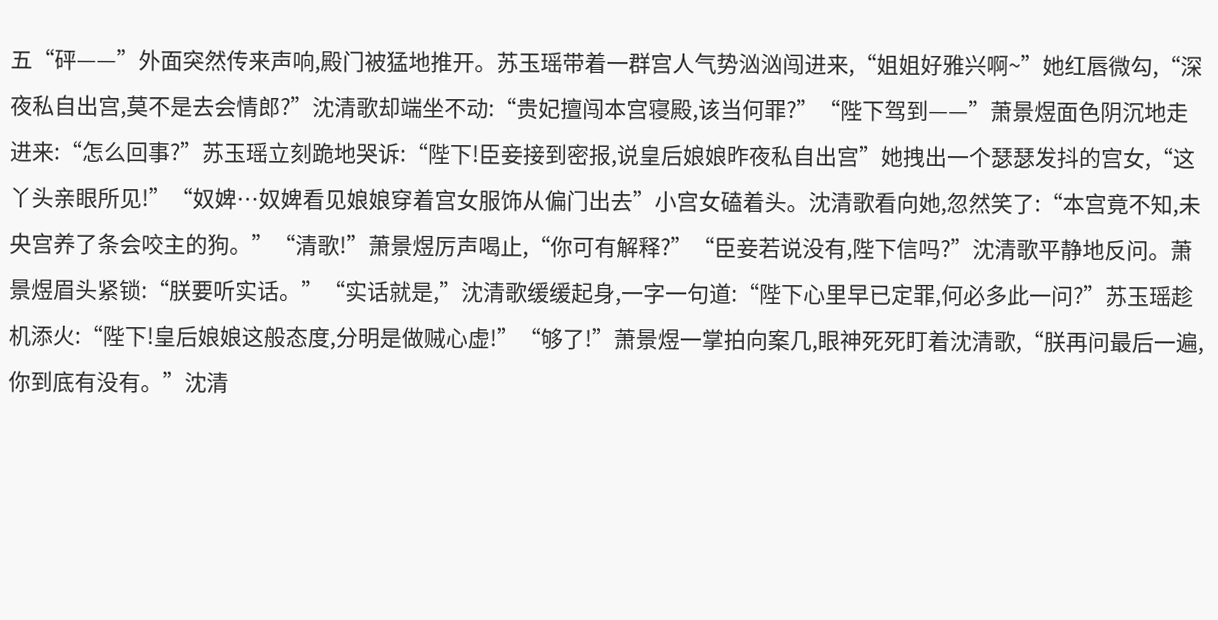五“砰——”外面突然传来声响,殿门被猛地推开。苏玉瑶带着一群宫人气势汹汹闯进来,“姐姐好雅兴啊~”她红唇微勾,“深夜私自出宫,莫不是去会情郎?”沈清歌却端坐不动:“贵妃擅闯本宫寝殿,该当何罪?”“陛下驾到——”萧景煜面色阴沉地走进来:“怎么回事?”苏玉瑶立刻跪地哭诉:“陛下!臣妾接到密报,说皇后娘娘昨夜私自出宫”她拽出一个瑟瑟发抖的宫女,“这丫头亲眼所见!”“奴婢…奴婢看见娘娘穿着宫女服饰从偏门出去”小宫女磕着头。沈清歌看向她,忽然笑了:“本宫竟不知,未央宫养了条会咬主的狗。”“清歌!”萧景煜厉声喝止,“你可有解释?”“臣妾若说没有,陛下信吗?”沈清歌平静地反问。萧景煜眉头紧锁:“朕要听实话。”“实话就是,”沈清歌缓缓起身,一字一句道:“陛下心里早已定罪,何必多此一问?”苏玉瑶趁机添火:“陛下!皇后娘娘这般态度,分明是做贼心虚!”“够了!”萧景煜一掌拍向案几,眼神死死盯着沈清歌,“朕再问最后一遍,你到底有没有。”沈清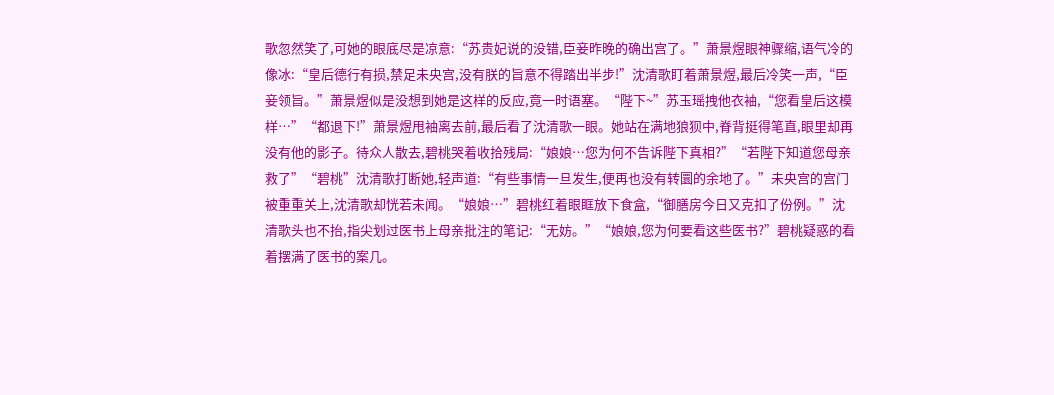歌忽然笑了,可她的眼底尽是凉意:“苏贵妃说的没错,臣妾昨晚的确出宫了。”萧景煜眼神骤缩,语气冷的像冰:“皇后德行有损,禁足未央宫,没有朕的旨意不得踏出半步!”沈清歌盯着萧景煜,最后冷笑一声,“臣妾领旨。”萧景煜似是没想到她是这样的反应,竟一时语塞。“陛下~”苏玉瑶拽他衣袖,“您看皇后这模样…”“都退下!”萧景煜甩袖离去前,最后看了沈清歌一眼。她站在满地狼狈中,脊背挺得笔直,眼里却再没有他的影子。待众人散去,碧桃哭着收拾残局:“娘娘…您为何不告诉陛下真相?”“若陛下知道您母亲救了”“碧桃”沈清歌打断她,轻声道:“有些事情一旦发生,便再也没有转圜的余地了。”未央宫的宫门被重重关上,沈清歌却恍若未闻。“娘娘…”碧桃红着眼眶放下食盒,“御膳房今日又克扣了份例。”沈清歌头也不抬,指尖划过医书上母亲批注的笔记:“无妨。”“娘娘,您为何要看这些医书?”碧桃疑惑的看着摆满了医书的案几。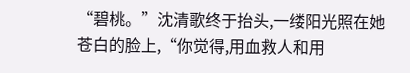“碧桃。”沈清歌终于抬头,一缕阳光照在她苍白的脸上,“你觉得,用血救人和用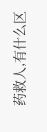药救人,有什么区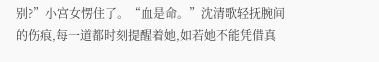别?”小宫女愣住了。“血是命。”沈清歌轻抚腕间的伤痕,每一道都时刻提醒着她,如若她不能凭借真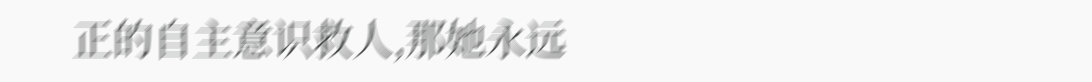正的自主意识救人,那她永远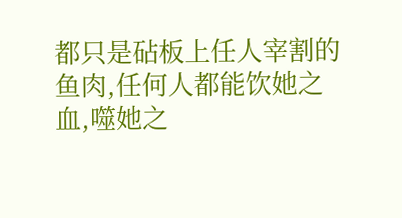都只是砧板上任人宰割的鱼肉,任何人都能饮她之血,噬她之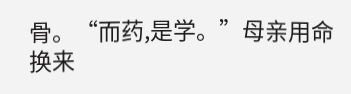骨。“而药,是学。”母亲用命换来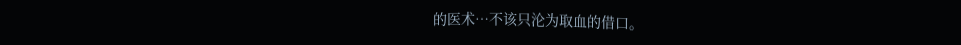的医术…不该只沦为取血的借口。